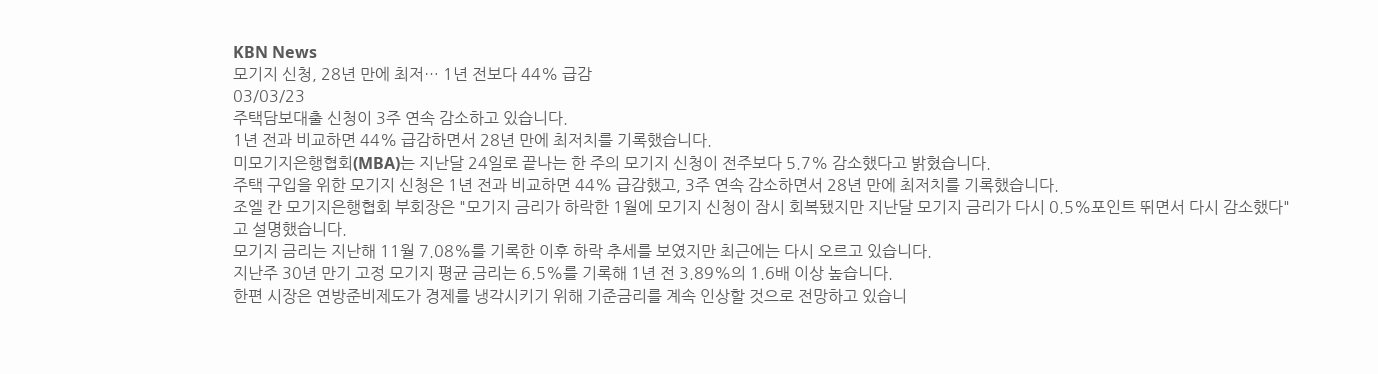KBN News
모기지 신청, 28년 만에 최저… 1년 전보다 44% 급감
03/03/23
주택담보대출 신청이 3주 연속 감소하고 있습니다.
1년 전과 비교하면 44% 급감하면서 28년 만에 최저치를 기록했습니다.
미모기지은행협회(MBA)는 지난달 24일로 끝나는 한 주의 모기지 신청이 전주보다 5.7% 감소했다고 밝혔습니다.
주택 구입을 위한 모기지 신청은 1년 전과 비교하면 44% 급감했고, 3주 연속 감소하면서 28년 만에 최저치를 기록했습니다.
조엘 칸 모기지은행협회 부회장은 "모기지 금리가 하락한 1월에 모기지 신청이 잠시 회복됐지만 지난달 모기지 금리가 다시 0.5%포인트 뛰면서 다시 감소했다"고 설명했습니다.
모기지 금리는 지난해 11월 7.08%를 기록한 이후 하락 추세를 보였지만 최근에는 다시 오르고 있습니다.
지난주 30년 만기 고정 모기지 평균 금리는 6.5%를 기록해 1년 전 3.89%의 1.6배 이상 높습니다.
한편 시장은 연방준비제도가 경제를 냉각시키기 위해 기준금리를 계속 인상할 것으로 전망하고 있습니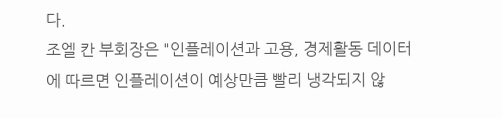다.
조엘 칸 부회장은 "인플레이션과 고용, 경제활동 데이터에 따르면 인플레이션이 예상만큼 빨리 냉각되지 않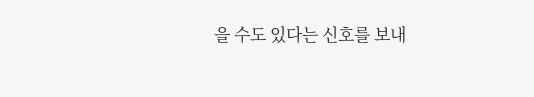을 수도 있다는 신호를 보내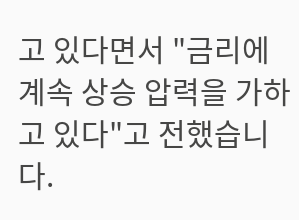고 있다면서 "금리에 계속 상승 압력을 가하고 있다"고 전했습니다.